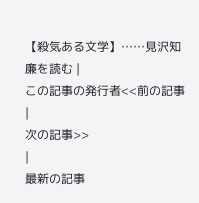【殺気ある文学】……見沢知廉を読む |
この記事の発行者<<前の記事
|
次の記事>>
|
最新の記事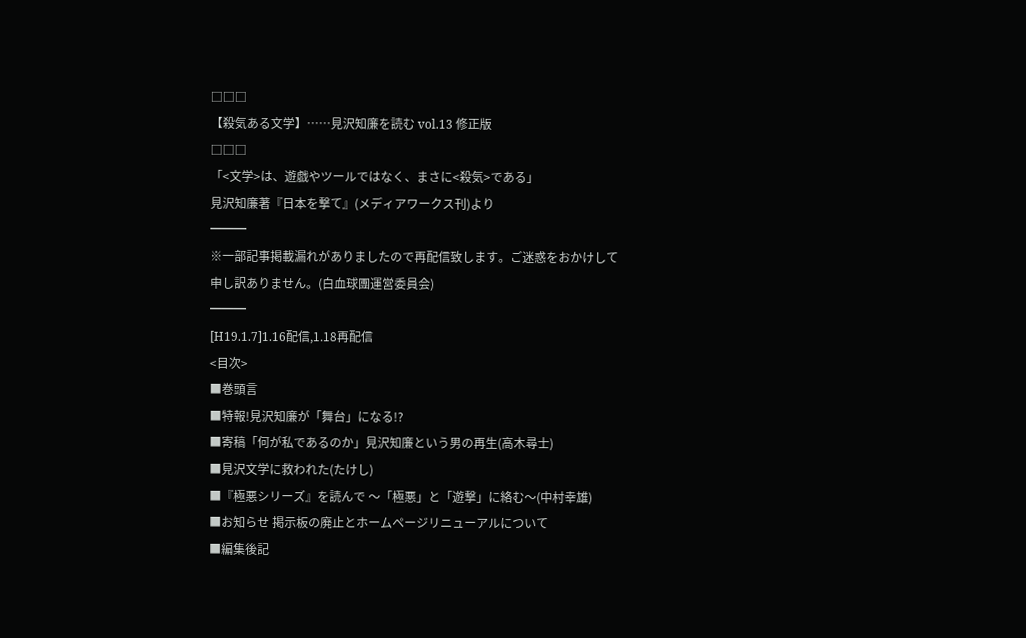□□□
【殺気ある文学】……見沢知廉を読む vol.13 修正版
□□□
「<文学>は、遊戯やツールではなく、まさに<殺気>である」
見沢知廉著『日本を撃て』(メディアワークス刊)より
━━━
※一部記事掲載漏れがありましたので再配信致します。ご迷惑をおかけして
申し訳ありません。(白血球團運営委員会)
━━━
[H19.1.7]1.16配信,1.18再配信
<目次>
■巻頭言
■特報!見沢知廉が「舞台」になる!?
■寄稿「何が私であるのか」見沢知廉という男の再生(高木尋士)
■見沢文学に救われた(たけし)
■『極悪シリーズ』を読んで 〜「極悪」と「遊撃」に絡む〜(中村幸雄)
■お知らせ 掲示板の廃止とホームページリニューアルについて
■編集後記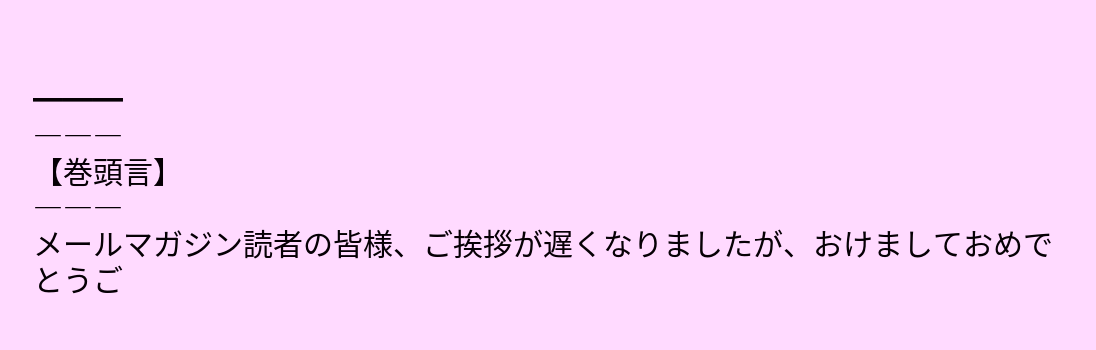━━━
―――
【巻頭言】
―――
メールマガジン読者の皆様、ご挨拶が遅くなりましたが、おけましておめで
とうご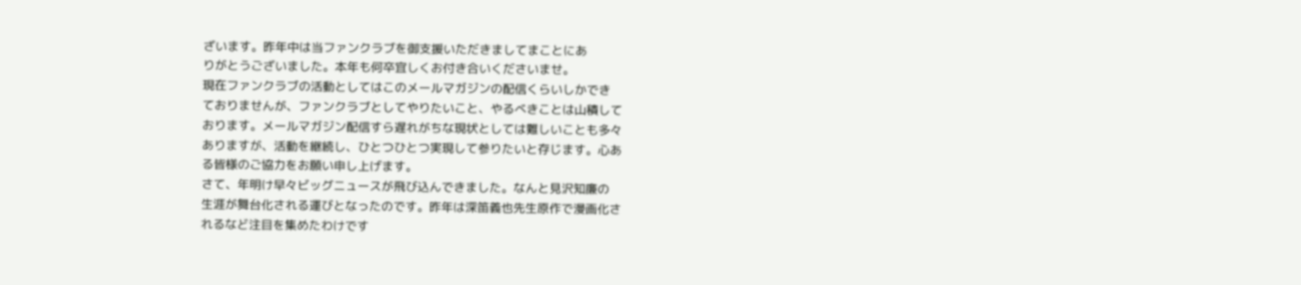ざいます。昨年中は当ファンクラブを御支援いただきましてまことにあ
りがとうございました。本年も何卒宜しくお付き合いくださいませ。
現在ファンクラブの活動としてはこのメールマガジンの配信くらいしかでき
ておりませんが、ファンクラブとしてやりたいこと、やるべきことは山積して
おります。メールマガジン配信すら遅れがちな現状としては難しいことも多々
ありますが、活動を継続し、ひとつひとつ実現して参りたいと存じます。心あ
る皆様のご協力をお願い申し上げます。
さて、年明け早々ビッグニュースが飛び込んできました。なんと見沢知廉の
生涯が舞台化される運びとなったのです。昨年は深笛義也先生原作で漫画化さ
れるなど注目を集めたわけです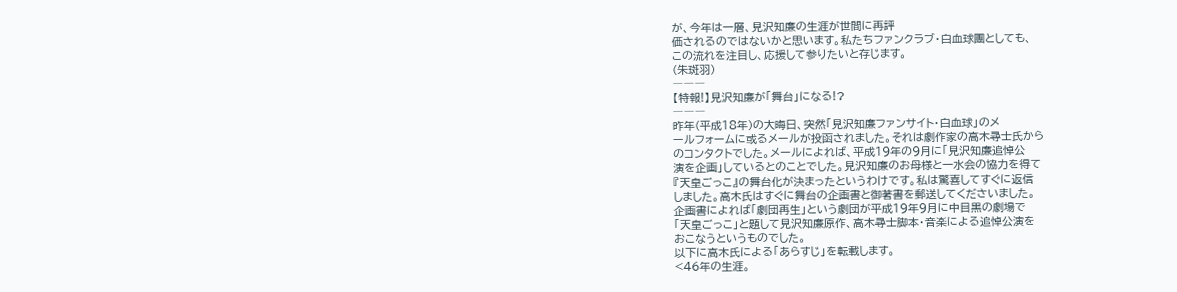が、今年は一層、見沢知廉の生涯が世間に再評
価されるのではないかと思います。私たちファンクラブ・白血球團としても、
この流れを注目し、応援して参りたいと存じます。
(朱斑羽)
―――
【特報!】見沢知廉が「舞台」になる!?
―――
昨年(平成18年)の大晦日、突然「見沢知廉ファンサイト・白血球」のメ
ールフォームに或るメールが投函されました。それは劇作家の高木尋士氏から
のコンタクトでした。メールによれば、平成19年の9月に「見沢知廉追悼公
演を企画」しているとのことでした。見沢知廉のお母様と一水会の協力を得て
『天皇ごっこ』の舞台化が決まったというわけです。私は驚喜してすぐに返信
しました。高木氏はすぐに舞台の企画書と御著書を郵送してくださいました。
企画書によれば「劇団再生」という劇団が平成19年9月に中目黒の劇場で
「天皇ごっこ」と題して見沢知廉原作、高木尋士脚本・音楽による追悼公演を
おこなうというものでした。
以下に高木氏による「あらすじ」を転載します。
<46年の生涯。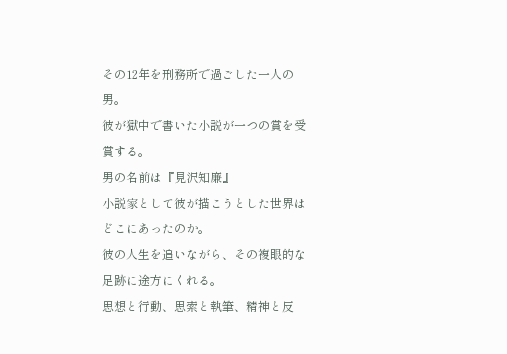その12年を刑務所で過ごした一人の男。
彼が獄中で書いた小説が一つの賞を受賞する。
男の名前は『見沢知廉』
小説家として彼が描こうとした世界はどこにあったのか。
彼の人生を追いながら、その複眼的な足跡に途方にくれる。
思想と行動、思索と執筆、精神と反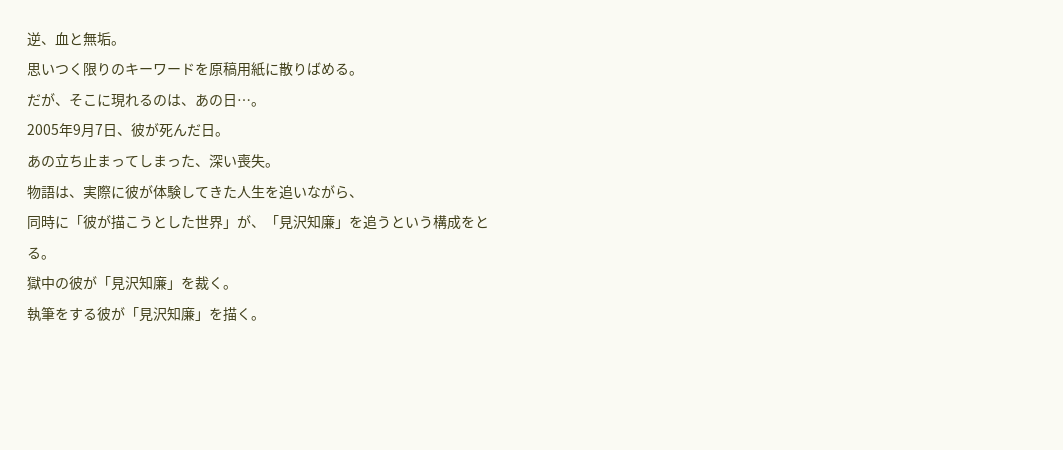逆、血と無垢。
思いつく限りのキーワードを原稿用紙に散りばめる。
だが、そこに現れるのは、あの日…。
2005年9月7日、彼が死んだ日。
あの立ち止まってしまった、深い喪失。
物語は、実際に彼が体験してきた人生を追いながら、
同時に「彼が描こうとした世界」が、「見沢知廉」を追うという構成をと
る。
獄中の彼が「見沢知廉」を裁く。
執筆をする彼が「見沢知廉」を描く。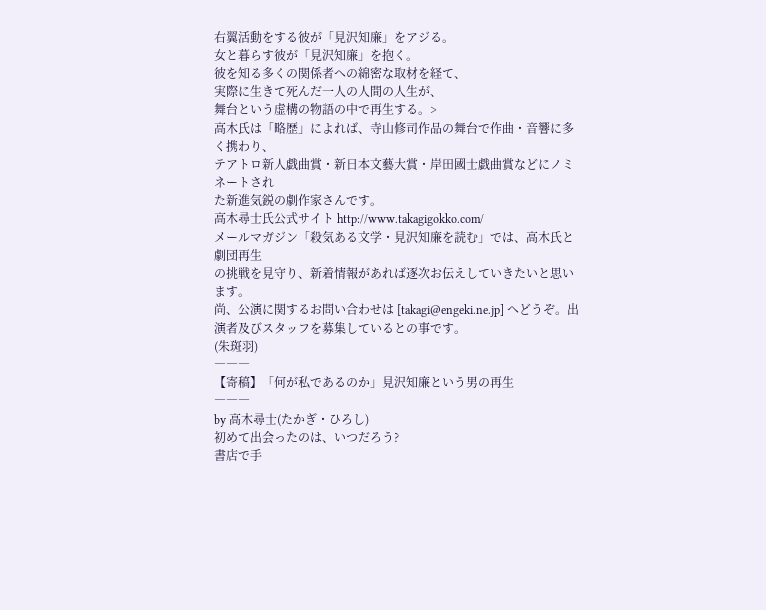右翼活動をする彼が「見沢知廉」をアジる。
女と暮らす彼が「見沢知廉」を抱く。
彼を知る多くの関係者への綿密な取材を経て、
実際に生きて死んだ一人の人間の人生が、
舞台という虚構の物語の中で再生する。>
高木氏は「略歴」によれば、寺山修司作品の舞台で作曲・音響に多く携わり、
テアトロ新人戯曲賞・新日本文藝大賞・岸田國士戯曲賞などにノミネートされ
た新進気鋭の劇作家さんです。
高木尋士氏公式サイト http://www.takagigokko.com/
メールマガジン「殺気ある文学・見沢知廉を読む」では、高木氏と劇団再生
の挑戦を見守り、新着情報があれば逐次お伝えしていきたいと思います。
尚、公演に関するお問い合わせは [takagi@engeki.ne.jp] へどうぞ。出
演者及びスタッフを募集しているとの事です。
(朱斑羽)
―――
【寄稿】「何が私であるのか」見沢知廉という男の再生
―――
by 高木尋士(たかぎ・ひろし)
初めて出会ったのは、いつだろう?
書店で手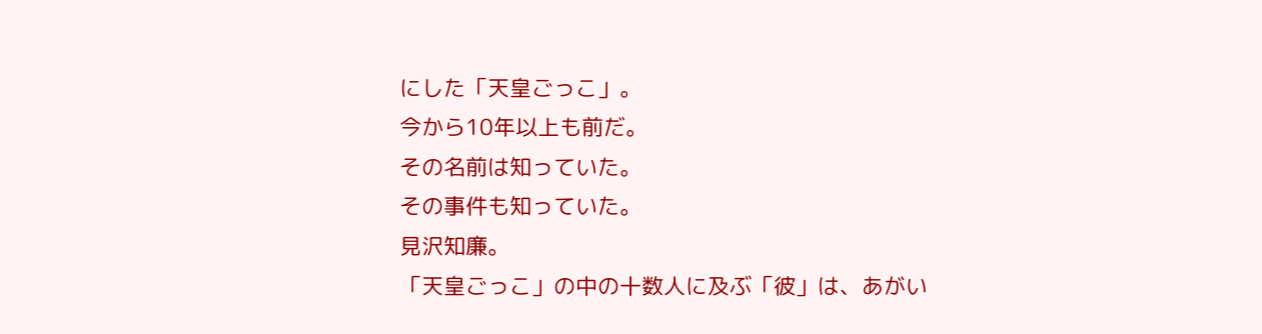にした「天皇ごっこ」。
今から10年以上も前だ。
その名前は知っていた。
その事件も知っていた。
見沢知廉。
「天皇ごっこ」の中の十数人に及ぶ「彼」は、あがい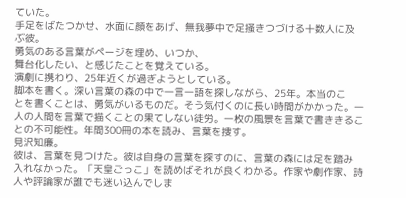ていた。
手足をばたつかせ、水面に顔をあげ、無我夢中で足掻きつづける十数人に及
ぶ彼。
勇気のある言葉がページを埋め、いつか、
舞台化したい、と感じたことを覚えている。
演劇に携わり、25年近くが過ぎようとしている。
脚本を書く。深い言葉の森の中で一言一語を探しながら、25年。本当のこ
とを書くことは、勇気がいるものだ。そう気付くのに長い時間がかかった。一
人の人間を言葉で描くことの果てしない徒労。一枚の風景を言葉で書ききるこ
との不可能性。年間300冊の本を読み、言葉を捜す。
見沢知廉。
彼は、言葉を見つけた。彼は自身の言葉を探すのに、言葉の森には足を踏み
入れなかった。「天皇ごっこ」を読めばそれが良くわかる。作家や劇作家、詩
人や評論家が誰でも迷い込んでしま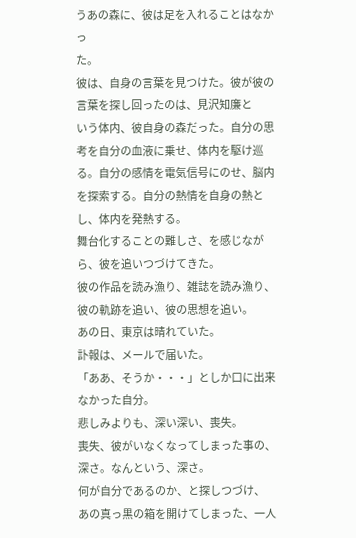うあの森に、彼は足を入れることはなかっ
た。
彼は、自身の言葉を見つけた。彼が彼の言葉を探し回ったのは、見沢知廉と
いう体内、彼自身の森だった。自分の思考を自分の血液に乗せ、体内を駆け巡
る。自分の感情を電気信号にのせ、脳内を探索する。自分の熱情を自身の熱と
し、体内を発熱する。
舞台化することの難しさ、を感じながら、彼を追いつづけてきた。
彼の作品を読み漁り、雑誌を読み漁り、彼の軌跡を追い、彼の思想を追い。
あの日、東京は晴れていた。
訃報は、メールで届いた。
「ああ、そうか・・・」としか口に出来なかった自分。
悲しみよりも、深い深い、喪失。
喪失、彼がいなくなってしまった事の、深さ。なんという、深さ。
何が自分であるのか、と探しつづけ、
あの真っ黒の箱を開けてしまった、一人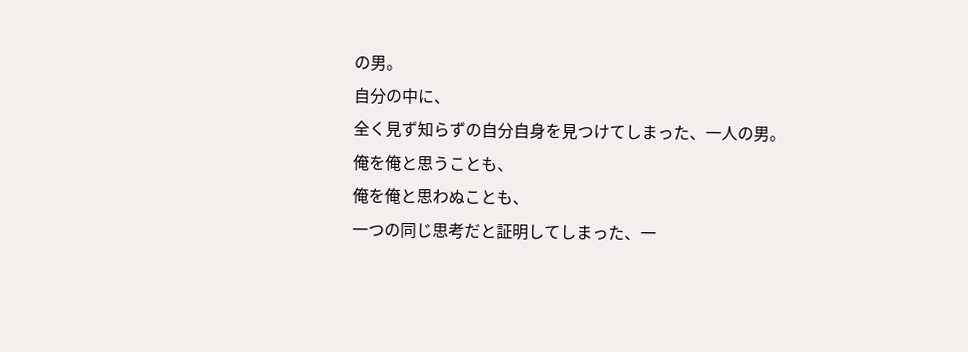の男。
自分の中に、
全く見ず知らずの自分自身を見つけてしまった、一人の男。
俺を俺と思うことも、
俺を俺と思わぬことも、
一つの同じ思考だと証明してしまった、一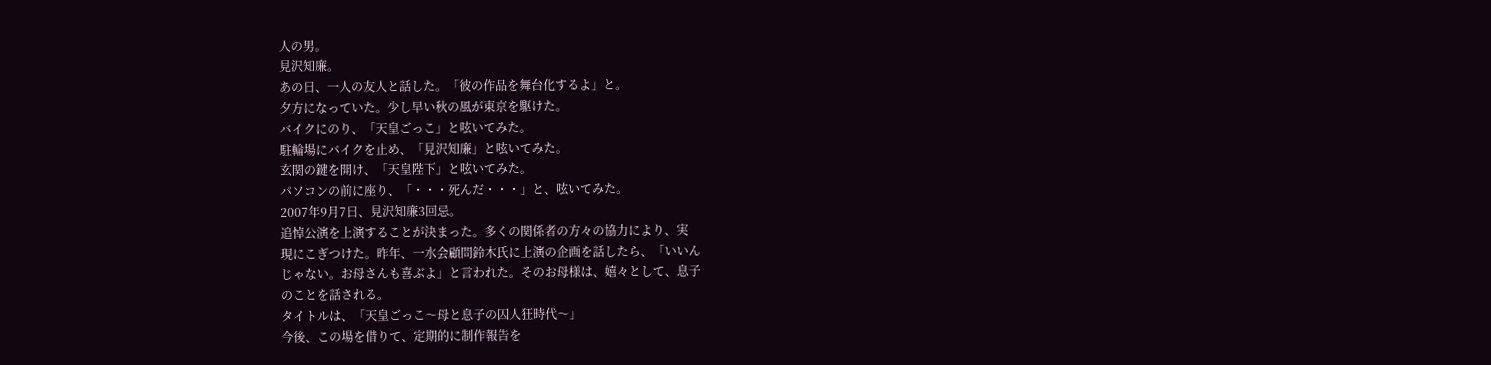人の男。
見沢知廉。
あの日、一人の友人と話した。「彼の作品を舞台化するよ」と。
夕方になっていた。少し早い秋の風が東京を駆けた。
バイクにのり、「天皇ごっこ」と呟いてみた。
駐輪場にバイクを止め、「見沢知廉」と呟いてみた。
玄関の鍵を開け、「天皇陛下」と呟いてみた。
パソコンの前に座り、「・・・死んだ・・・」と、呟いてみた。
2007年9月7日、見沢知廉3回忌。
追悼公演を上演することが決まった。多くの関係者の方々の協力により、実
現にこぎつけた。昨年、一水会顧問鈴木氏に上演の企画を話したら、「いいん
じゃない。お母さんも喜ぶよ」と言われた。そのお母様は、嬉々として、息子
のことを話される。
タイトルは、「天皇ごっこ〜母と息子の囚人狂時代〜」
今後、この場を借りて、定期的に制作報告を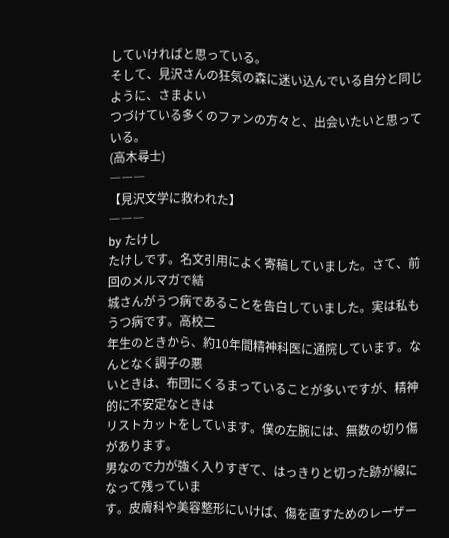していければと思っている。
そして、見沢さんの狂気の森に迷い込んでいる自分と同じように、さまよい
つづけている多くのファンの方々と、出会いたいと思っている。
(高木尋士)
―――
【見沢文学に救われた】
―――
by たけし
たけしです。名文引用によく寄稿していました。さて、前回のメルマガで結
城さんがうつ病であることを告白していました。実は私もうつ病です。高校二
年生のときから、約10年間精神科医に通院しています。なんとなく調子の悪
いときは、布団にくるまっていることが多いですが、精神的に不安定なときは
リストカットをしています。僕の左腕には、無数の切り傷があります。
男なので力が強く入りすぎて、はっきりと切った跡が線になって残っていま
す。皮膚科や美容整形にいけば、傷を直すためのレーザー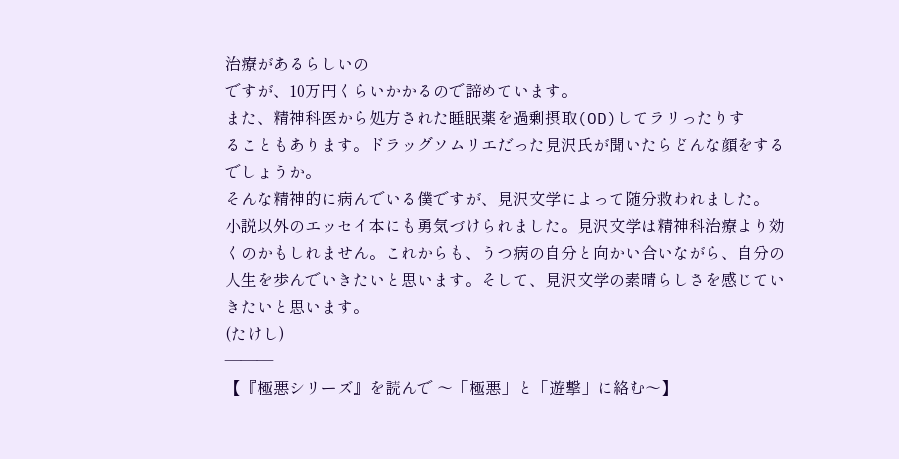治療があるらしいの
ですが、10万円くらいかかるので諦めています。
また、精神科医から処方された睡眠薬を過剰摂取(OD)してラリったりす
ることもあります。ドラッグソムリエだった見沢氏が聞いたらどんな顔をする
でしょうか。
そんな精神的に病んでいる僕ですが、見沢文学によって随分救われました。
小説以外のエッセイ本にも勇気づけられました。見沢文学は精神科治療より効
くのかもしれません。これからも、うつ病の自分と向かい合いながら、自分の
人生を歩んでいきたいと思います。そして、見沢文学の素晴らしさを感じてい
きたいと思います。
(たけし)
―――
【『極悪シリーズ』を読んで 〜「極悪」と「遊撃」に絡む〜】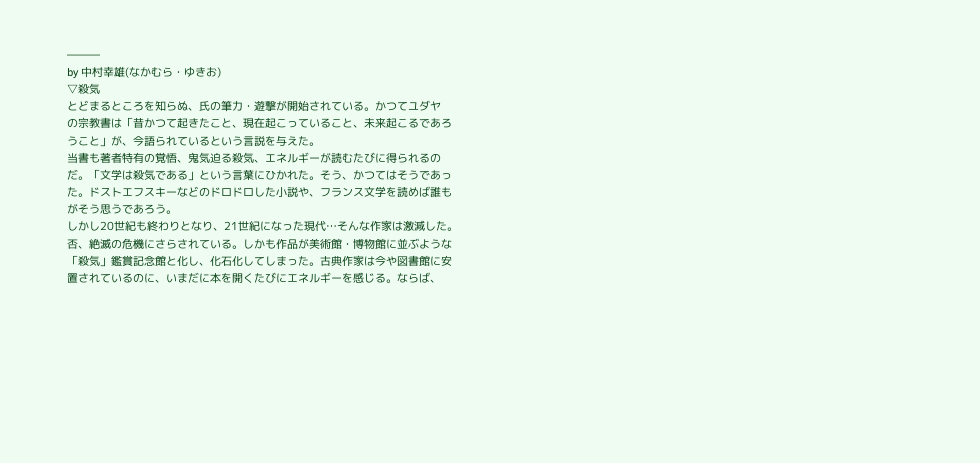―――
by 中村幸雄(なかむら・ゆきお)
▽殺気
とどまるところを知らぬ、氏の筆力・遊撃が開始されている。かつてユダヤ
の宗教書は「昔かつて起きたこと、現在起こっていること、未来起こるであろ
うこと」が、今語られているという言説を与えた。
当書も著者特有の覚悟、鬼気迫る殺気、エネルギーが読むたびに得られるの
だ。「文学は殺気である」という言葉にひかれた。そう、かつてはそうであっ
た。ドストエフスキーなどのドロドロした小説や、フランス文学を読めば誰も
がそう思うであろう。
しかし20世紀も終わりとなり、21世紀になった現代…そんな作家は激減した。
否、絶滅の危機にさらされている。しかも作品が美術館・博物館に並ぶような
「殺気」鑑賞記念館と化し、化石化してしまった。古典作家は今や図書館に安
置されているのに、いまだに本を開くたびにエネルギーを感じる。ならば、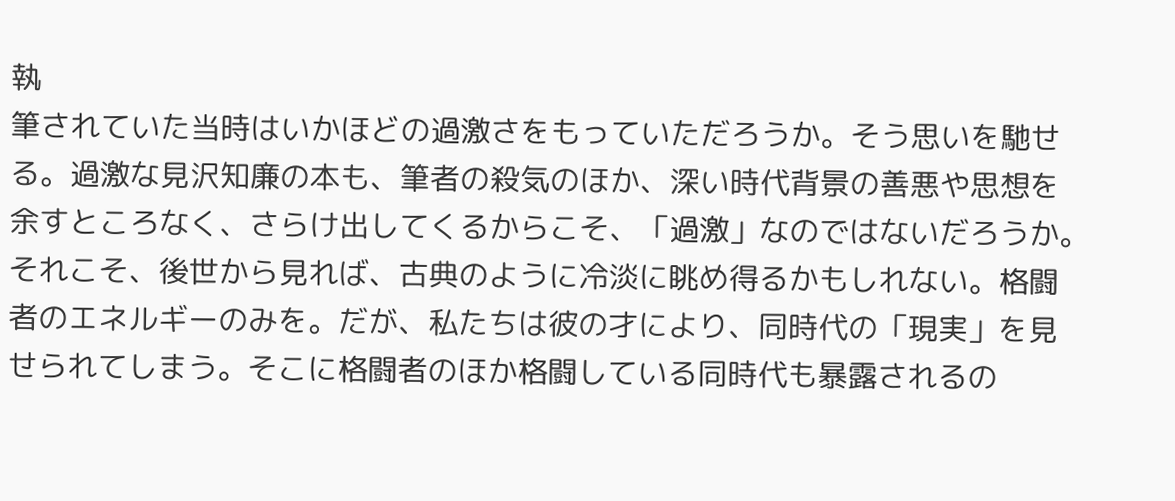執
筆されていた当時はいかほどの過激さをもっていただろうか。そう思いを馳せ
る。過激な見沢知廉の本も、筆者の殺気のほか、深い時代背景の善悪や思想を
余すところなく、さらけ出してくるからこそ、「過激」なのではないだろうか。
それこそ、後世から見れば、古典のように冷淡に眺め得るかもしれない。格闘
者のエネルギーのみを。だが、私たちは彼の才により、同時代の「現実」を見
せられてしまう。そこに格闘者のほか格闘している同時代も暴露されるの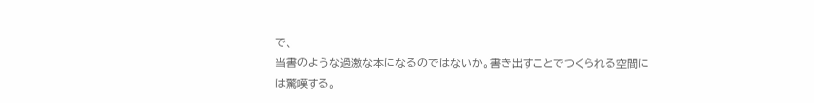で、
当書のような過激な本になるのではないか。書き出すことでつくられる空間に
は驚嘆する。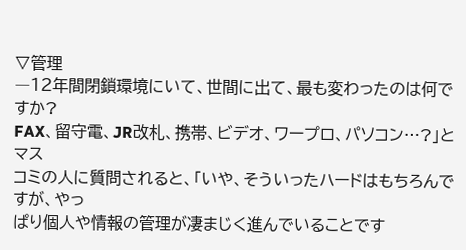▽管理
―12年間閉鎖環境にいて、世間に出て、最も変わったのは何ですか?
FAX、留守電、JR改札、携帯、ビデオ、ワープロ、パソコン…?」とマス
コミの人に質問されると、「いや、そういったハードはもちろんですが、やっ
ぱり個人や情報の管理が凄まじく進んでいることです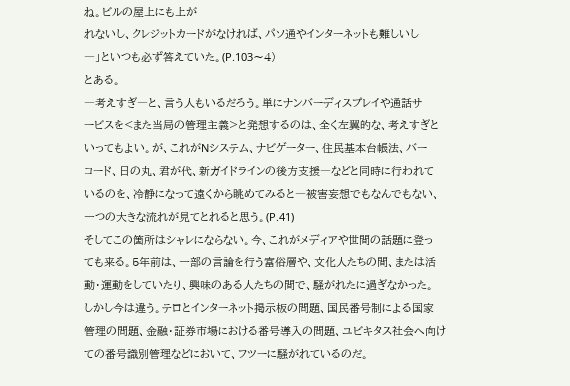ね。ビルの屋上にも上が
れないし、クレジットカードがなければ、パソ通やインターネットも難しいし
―」といつも必ず答えていた。(P.103〜4)
とある。
―考えすぎ―と、言う人もいるだろう。単にナンバーディスプレイや通話サ
ービスを<また当局の管理主義>と発想するのは、全く左翼的な、考えすぎと
いってもよい。が、これがNシステム、ナビゲーター、住民基本台帳法、バー
コード、日の丸、君が代、新ガイドラインの後方支援―などと同時に行われて
いるのを、冷静になって遠くから眺めてみると―被害妄想でもなんでもない、
一つの大きな流れが見てとれると思う。(P.41)
そしてこの箇所はシャレにならない。今、これがメディアや世間の話題に登っ
ても来る。5年前は、一部の言論を行う富俗層や、文化人たちの間、または活
動・運動をしていたり、興味のある人たちの間で、騒がれたに過ぎなかった。
しかし今は違う。テロとインターネット掲示板の問題、国民番号制による国家
管理の問題、金融・証券市場における番号導入の問題、ユビキタス社会へ向け
ての番号識別管理などにおいて、フツーに騒がれているのだ。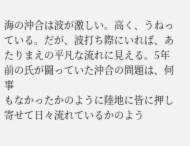海の沖合は波が激しい。高く、うねっている。だが、波打ち際にいれば、あ
たりまえの平凡な流れに見える。5年前の氏が闘っていた沖合の問題は、何事
もなかったかのように陸地に皆に押し寄せて日々流れているかのよう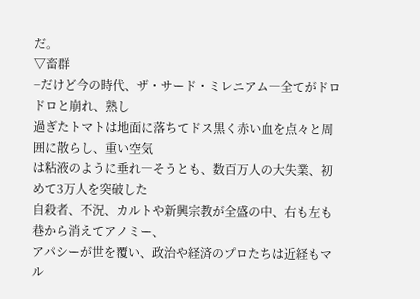だ。
▽畜群
−だけど今の時代、ザ・サード・ミレニアム―全てがドロドロと崩れ、熟し
過ぎたトマトは地面に落ちてドス黒く赤い血を点々と周囲に散らし、重い空気
は粘液のように垂れ―そうとも、数百万人の大失業、初めて3万人を突破した
自殺者、不況、カルトや新興宗教が全盛の中、右も左も巷から消えてアノミー、
アパシーが世を覆い、政治や経済のプロたちは近経もマル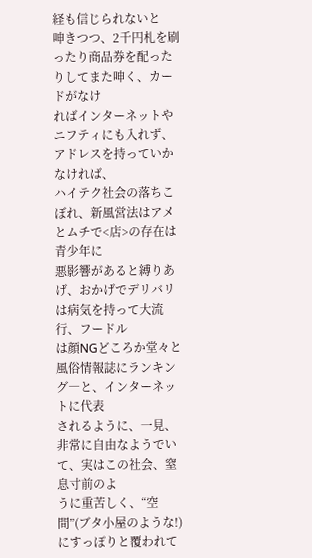経も信じられないと
呻きつつ、2千円札を刷ったり商品券を配ったりしてまた呻く、カードがなけ
ればインターネットやニフティにも入れず、アドレスを持っていかなければ、
ハイテク社会の落ちこぼれ、新風営法はアメとムチで<店>の存在は青少年に
悪影響があると縛りあげ、おかげでデリバリは病気を持って大流行、フードル
は顔NGどころか堂々と風俗情報誌にランキング―と、インターネットに代表
されるように、一見、非常に自由なようでいて、実はこの社会、窒息寸前のよ
うに重苦しく、“空間”(ブタ小屋のような!)にすっぽりと覆われて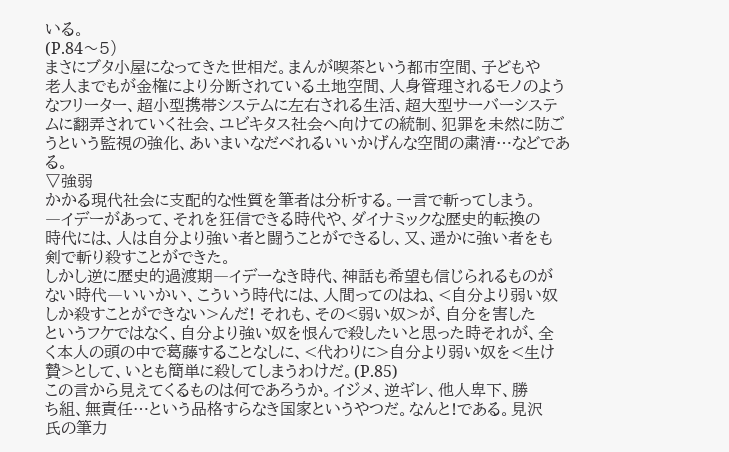いる。
(P.84〜5)
まさにブタ小屋になってきた世相だ。まんが喫茶という都市空間、子どもや
老人までもが金権により分断されている土地空間、人身管理されるモノのよう
なフリーター、超小型携帯システムに左右される生活、超大型サーバーシステ
ムに翻弄されていく社会、ユビキタス社会へ向けての統制、犯罪を未然に防ご
うという監視の強化、あいまいなだべれるいいかげんな空間の粛清…などであ
る。
▽強弱
かかる現代社会に支配的な性質を筆者は分析する。一言で斬ってしまう。
―イデーがあって、それを狂信できる時代や、ダイナミックな歴史的転換の
時代には、人は自分より強い者と闘うことができるし、又、遥かに強い者をも
剣で斬り殺すことができた。
しかし逆に歴史的過渡期―イデーなき時代、神話も希望も信じられるものが
ない時代―いいかい、こういう時代には、人間ってのはね、<自分より弱い奴
しか殺すことができない>んだ! それも、その<弱い奴>が、自分を害した
というフケではなく、自分より強い奴を恨んで殺したいと思った時それが、全
く本人の頭の中で葛藤することなしに、<代わりに>自分より弱い奴を<生け
贄>として、いとも簡単に殺してしまうわけだ。(P.85)
この言から見えてくるものは何であろうか。イジメ、逆ギレ、他人卑下、勝
ち組、無責任…という品格すらなき国家というやつだ。なんと!である。見沢
氏の筆力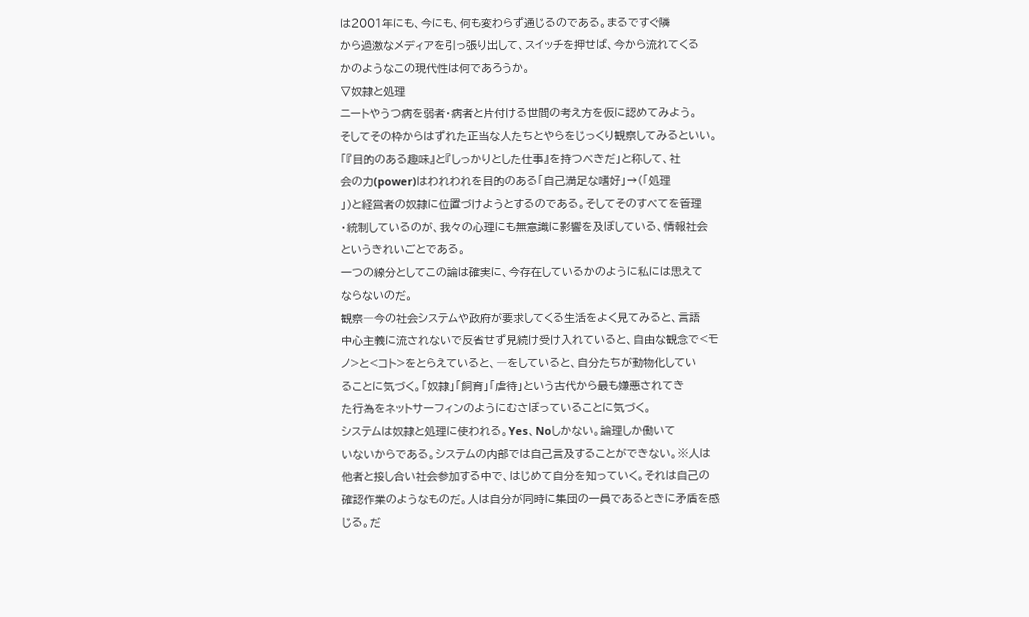は2001年にも、今にも、何も変わらず通じるのである。まるですぐ隣
から過激なメディアを引っ張り出して、スイッチを押せば、今から流れてくる
かのようなこの現代性は何であろうか。
▽奴隷と処理
ニートやうつ病を弱者・病者と片付ける世間の考え方を仮に認めてみよう。
そしてその枠からはずれた正当な人たちとやらをじっくり観察してみるといい。
「『目的のある趣味』と『しっかりとした仕事』を持つべきだ」と称して、社
会の力(power)はわれわれを目的のある「自己満足な嗜好」→(「処理
」)と経営者の奴隷に位置づけようとするのである。そしてそのすべてを管理
・統制しているのが、我々の心理にも無意識に影響を及ぼしている、情報社会
というきれいごとである。
一つの線分としてこの論は確実に、今存在しているかのように私には思えて
ならないのだ。
観察―今の社会システムや政府が要求してくる生活をよく見てみると、言語
中心主義に流されないで反省せず見続け受け入れていると、自由な観念で<モ
ノ>と<コト>をとらえていると、―をしていると、自分たちが動物化してい
ることに気づく。「奴隷」「飼育」「虐待」という古代から最も嫌悪されてき
た行為をネットサーフィンのようにむさぼっていることに気づく。
システムは奴隷と処理に使われる。Yes、Noしかない。論理しか働いて
いないからである。システムの内部では自己言及することができない。※人は
他者と接し合い社会参加する中で、はじめて自分を知っていく。それは自己の
確認作業のようなものだ。人は自分が同時に集団の一員であるときに矛盾を感
じる。だ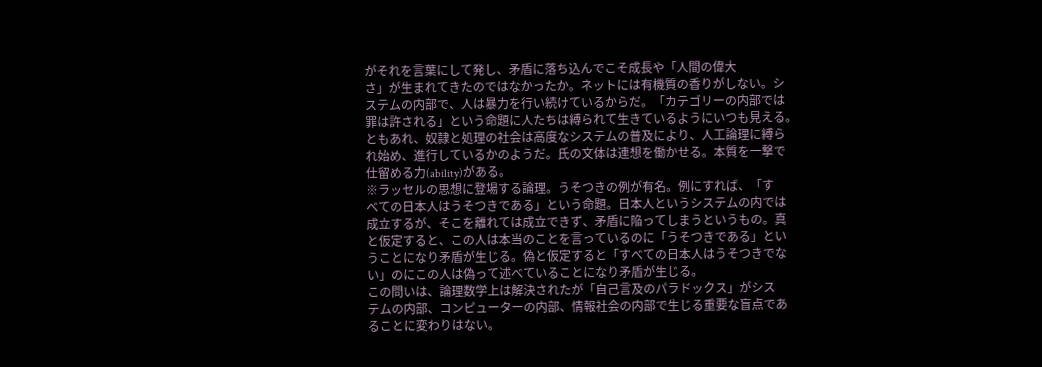がそれを言葉にして発し、矛盾に落ち込んでこそ成長や「人間の偉大
さ」が生まれてきたのではなかったか。ネットには有機質の香りがしない。シ
ステムの内部で、人は暴力を行い続けているからだ。「カテゴリーの内部では
罪は許される」という命題に人たちは縛られて生きているようにいつも見える。
ともあれ、奴隷と処理の社会は高度なシステムの普及により、人工論理に縛ら
れ始め、進行しているかのようだ。氏の文体は連想を働かせる。本質を一撃で
仕留める力(ability)がある。
※ラッセルの思想に登場する論理。うそつきの例が有名。例にすれば、「す
べての日本人はうそつきである」という命題。日本人というシステムの内では
成立するが、そこを離れては成立できず、矛盾に陥ってしまうというもの。真
と仮定すると、この人は本当のことを言っているのに「うそつきである」とい
うことになり矛盾が生じる。偽と仮定すると「すべての日本人はうそつきでな
い」のにこの人は偽って述べていることになり矛盾が生じる。
この問いは、論理数学上は解決されたが「自己言及のパラドックス」がシス
テムの内部、コンピューターの内部、情報社会の内部で生じる重要な盲点であ
ることに変わりはない。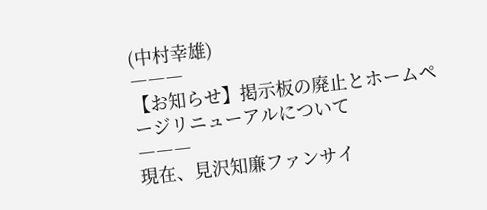(中村幸雄)
―――
【お知らせ】掲示板の廃止とホームページリニューアルについて
―――
現在、見沢知廉ファンサイ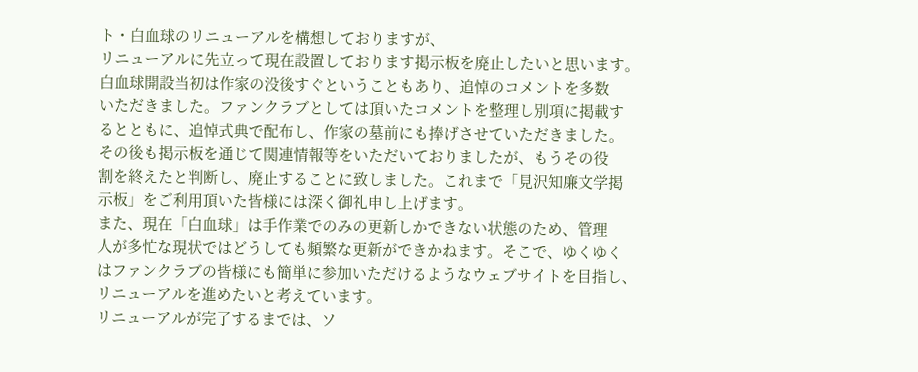ト・白血球のリニューアルを構想しておりますが、
リニューアルに先立って現在設置しております掲示板を廃止したいと思います。
白血球開設当初は作家の没後すぐということもあり、追悼のコメントを多数
いただきました。ファンクラブとしては頂いたコメントを整理し別項に掲載す
るとともに、追悼式典で配布し、作家の墓前にも捧げさせていただきました。
その後も掲示板を通じて関連情報等をいただいておりましたが、もうその役
割を終えたと判断し、廃止することに致しました。これまで「見沢知廉文学掲
示板」をご利用頂いた皆様には深く御礼申し上げます。
また、現在「白血球」は手作業でのみの更新しかできない状態のため、管理
人が多忙な現状ではどうしても頻繁な更新ができかねます。そこで、ゆくゆく
はファンクラブの皆様にも簡単に参加いただけるようなウェブサイトを目指し、
リニューアルを進めたいと考えています。
リニューアルが完了するまでは、ソ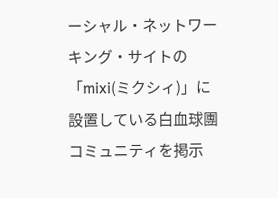ーシャル・ネットワーキング・サイトの
「mixi(ミクシィ)」に設置している白血球團コミュニティを掲示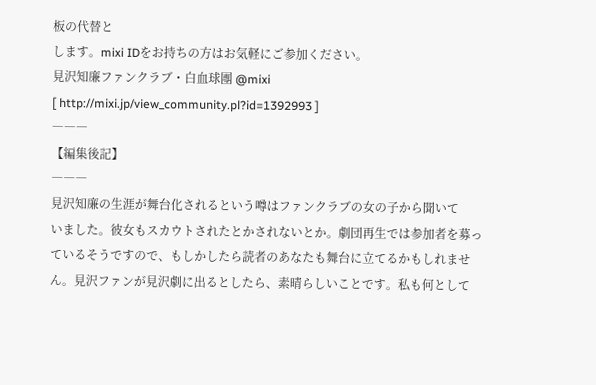板の代替と
します。mixi IDをお持ちの方はお気軽にご参加ください。
見沢知廉ファンクラブ・白血球團 @mixi
[ http://mixi.jp/view_community.pl?id=1392993 ]
―――
【編集後記】
―――
見沢知廉の生涯が舞台化されるという噂はファンクラブの女の子から聞いて
いました。彼女もスカウトされたとかされないとか。劇団再生では参加者を募っ
ているそうですので、もしかしたら読者のあなたも舞台に立てるかもしれませ
ん。見沢ファンが見沢劇に出るとしたら、素晴らしいことです。私も何として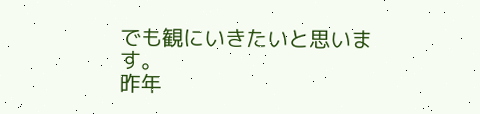でも観にいきたいと思います。
昨年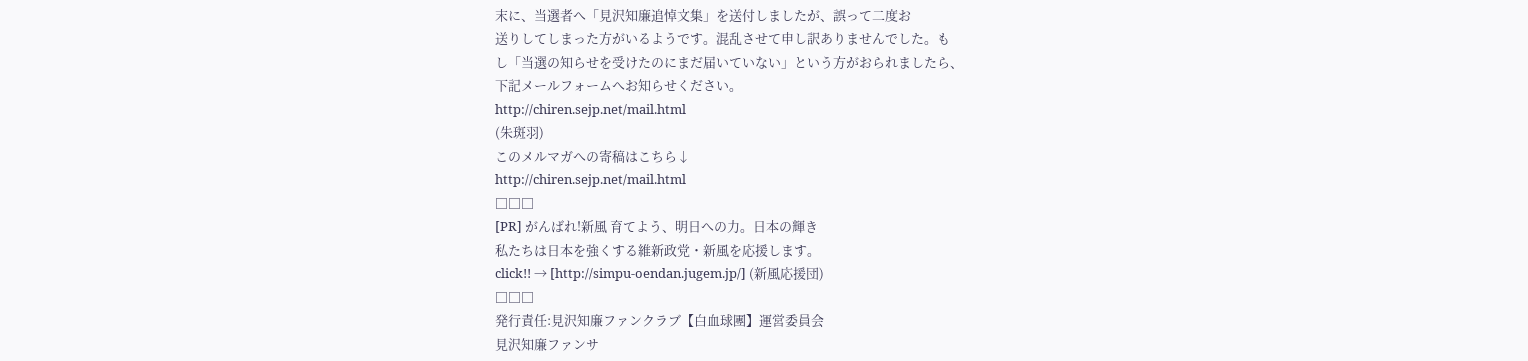末に、当選者へ「見沢知廉追悼文集」を送付しましたが、誤って二度お
送りしてしまった方がいるようです。混乱させて申し訳ありませんでした。も
し「当選の知らせを受けたのにまだ届いていない」という方がおられましたら、
下記メールフォームへお知らせください。
http://chiren.sejp.net/mail.html
(朱斑羽)
このメルマガへの寄稿はこちら↓
http://chiren.sejp.net/mail.html
□□□
[PR] がんばれ!新風 育てよう、明日への力。日本の輝き
私たちは日本を強くする維新政党・新風を応援します。
click!! → [http://simpu-oendan.jugem.jp/] (新風応援団)
□□□
発行責任:見沢知廉ファンクラブ【白血球團】運営委員会
見沢知廉ファンサ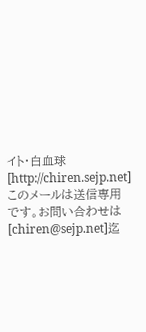イト・白血球 [http://chiren.sejp.net]
このメールは送信専用です。お問い合わせは[chiren@sejp.net]迄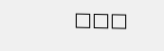□□□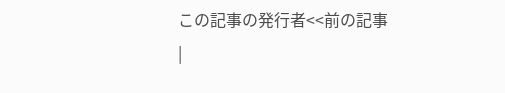この記事の発行者<<前の記事
|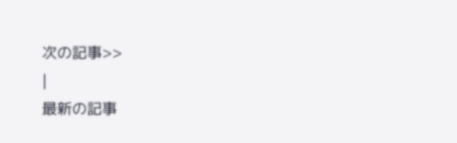次の記事>>
|
最新の記事